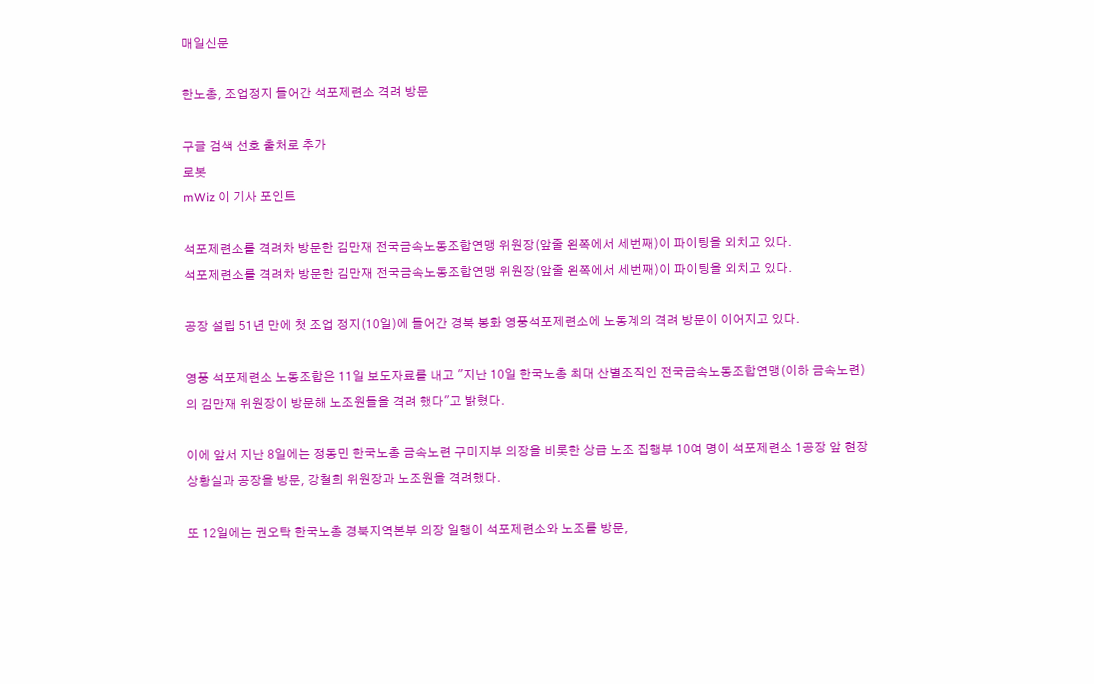매일신문

한노총, 조업정지 들어간 석포제련소 격려 방문

구글 검색 선호 출처로 추가
로봇
mWiz 이 기사 포인트

석포제련소를 격려차 방문한 김만재 전국금속노동조합연맹 위원장(앞줄 왼쪽에서 세번째)이 파이팅을 외치고 있다.
석포제련소를 격려차 방문한 김만재 전국금속노동조합연맹 위원장(앞줄 왼쪽에서 세번째)이 파이팅을 외치고 있다.

공장 설립 51년 만에 첫 조업 정지(10일)에 들어간 경북 봉화 영풍석포제련소에 노동계의 격려 방문이 이어지고 있다.

영풍 석포제련소 노동조합은 11일 보도자료를 내고 "지난 10일 한국노총 최대 산별조직인 전국금속노동조합연맹(이하 금속노련)의 김만재 위원장이 방문해 노조원들을 격려 했다"고 밝혔다.

이에 앞서 지난 8일에는 정동민 한국노총 금속노련 구미지부 의장을 비롯한 상급 노조 집행부 10여 명이 석포제련소 1공장 앞 현장 상황실과 공장을 방문, 강철희 위원장과 노조원을 격려했다.

또 12일에는 권오탁 한국노총 경북지역본부 의장 일행이 석포제련소와 노조를 방문,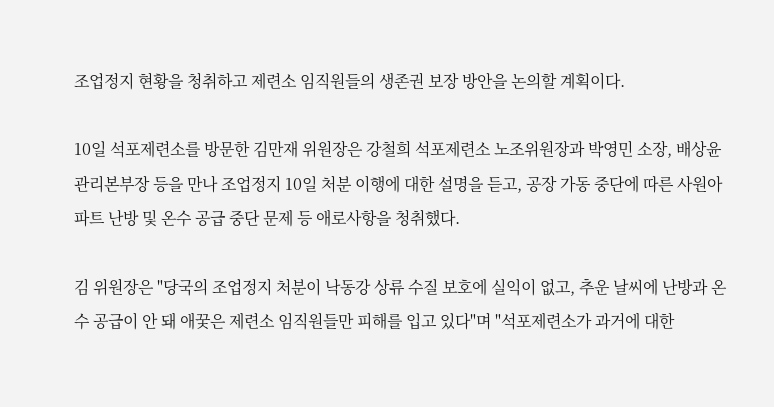조업정지 현황을 청취하고 제련소 임직원들의 생존권 보장 방안을 논의할 계획이다.

10일 석포제련소를 방문한 김만재 위원장은 강철희 석포제련소 노조위원장과 박영민 소장, 배상윤 관리본부장 등을 만나 조업정지 10일 처분 이행에 대한 설명을 듣고, 공장 가동 중단에 따른 사원아파트 난방 및 온수 공급 중단 문제 등 애로사항을 청취했다.

김 위원장은 "당국의 조업정지 처분이 낙동강 상류 수질 보호에 실익이 없고, 추운 날씨에 난방과 온수 공급이 안 돼 애꿎은 제련소 임직원들만 피해를 입고 있다"며 "석포제련소가 과거에 대한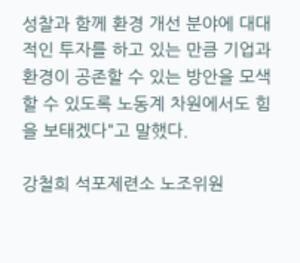성찰과 함께 환경 개선 분야에 대대적인 투자를 하고 있는 만큼 기업과 환경이 공존할 수 있는 방안을 모색할 수 있도록 노동계 차원에서도 힘을 보태겠다"고 말했다.

강철희 석포제련소 노조위원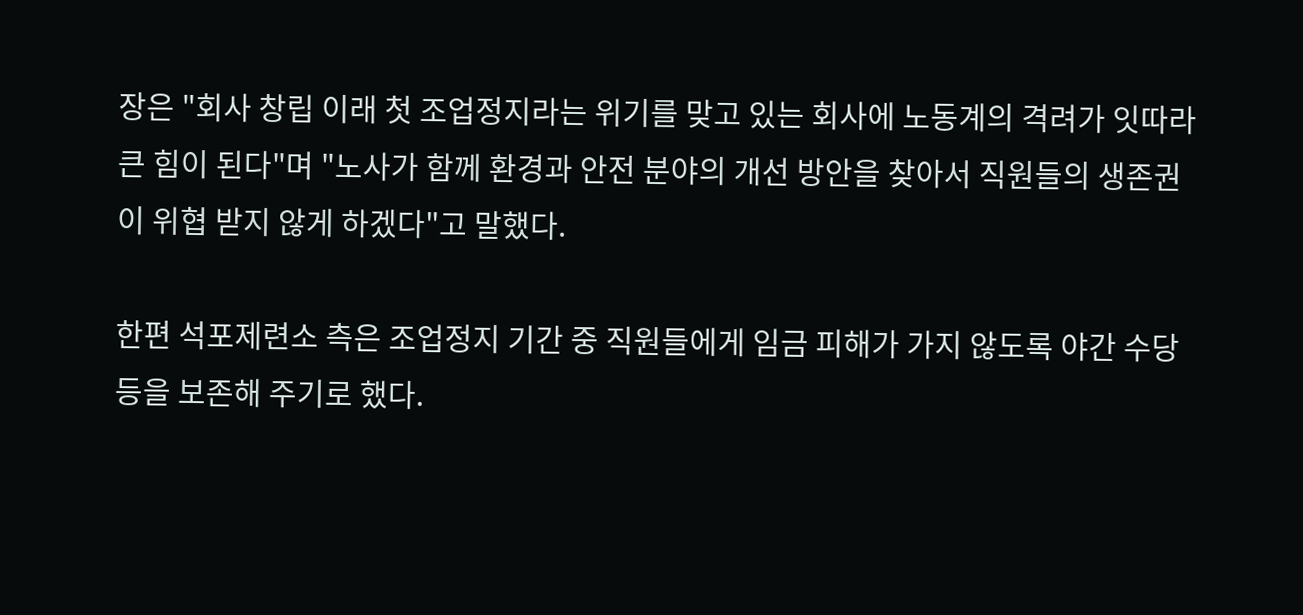장은 "회사 창립 이래 첫 조업정지라는 위기를 맞고 있는 회사에 노동계의 격려가 잇따라 큰 힘이 된다"며 "노사가 함께 환경과 안전 분야의 개선 방안을 찾아서 직원들의 생존권이 위협 받지 않게 하겠다"고 말했다.

한편 석포제련소 측은 조업정지 기간 중 직원들에게 임금 피해가 가지 않도록 야간 수당 등을 보존해 주기로 했다.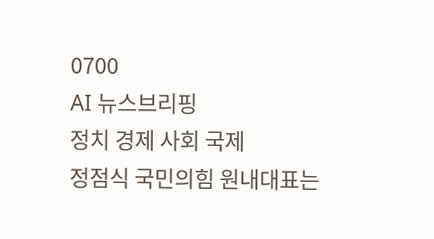0700
AI 뉴스브리핑
정치 경제 사회 국제
정점식 국민의힘 원내대표는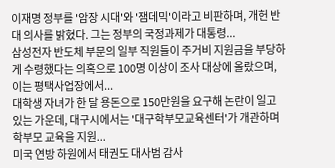이재명 정부를 '암장 시대'와 '잼데믹'이라고 비판하며, 개헌 반대 의사를 밝혔다. 그는 정부의 국정과제가 대통령...
삼성전자 반도체 부문의 일부 직원들이 주거비 지원금을 부당하게 수령했다는 의혹으로 100명 이상이 조사 대상에 올랐으며, 이는 평택사업장에서...
대학생 자녀가 한 달 용돈으로 150만원을 요구해 논란이 일고 있는 가운데, 대구시에서는 '대구학부모교육센터'가 개관하며 학부모 교육을 지원...
미국 연방 하원에서 태권도 대사범 감사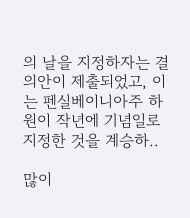의 날을 지정하자는 결의안이 제출되었고, 이는 펜실베이니아주 하원이 작년에 기념일로 지정한 것을 계승하..

많이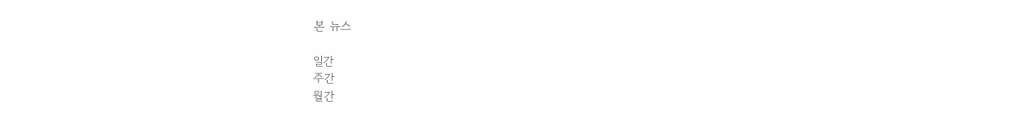본 뉴스

일간
주간
월간